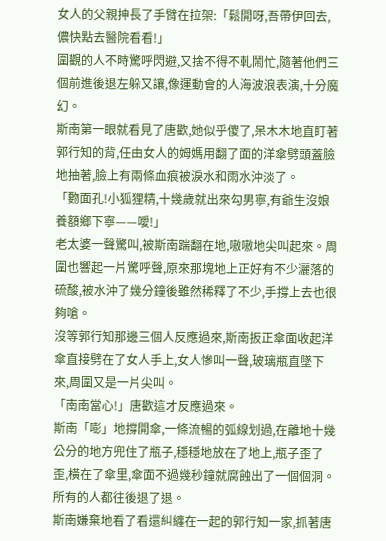女人的父親抻長了手臂在拉架:「鬆開呀,吾帶伊回去,儂快點去醫院看看!」
圍觀的人不時驚呼閃避,又捨不得不軋鬧忙,隨著他們三個前進後退左躲又讓,像運動會的人海波浪表演,十分魔幻。
斯南第一眼就看見了唐歡,她似乎傻了,呆木木地直盯著郭行知的背,任由女人的姆媽用翻了面的洋傘劈頭蓋臉地抽著,臉上有兩條血痕被淚水和雨水沖淡了。
「覅面孔!小狐狸精,十幾歲就出來勾男寧,有爺生沒娘養額鄉下寧——噯!」
老太婆一聲驚叫,被斯南踹翻在地,嗷嗷地尖叫起來。周圍也響起一片驚呼聲,原來那塊地上正好有不少灑落的硫酸,被水沖了幾分鐘後雖然稀釋了不少,手撐上去也很夠嗆。
沒等郭行知那邊三個人反應過來,斯南扳正傘面收起洋傘直接劈在了女人手上,女人慘叫一聲,玻璃瓶直墜下來,周圍又是一片尖叫。
「南南當心!」唐歡這才反應過來。
斯南「嘭」地撐開傘,一條流暢的弧線划過,在離地十幾公分的地方兜住了瓶子,穩穩地放在了地上,瓶子歪了歪,橫在了傘里,傘面不過幾秒鐘就腐蝕出了一個個洞。
所有的人都往後退了退。
斯南嫌棄地看了看還糾纏在一起的郭行知一家,抓著唐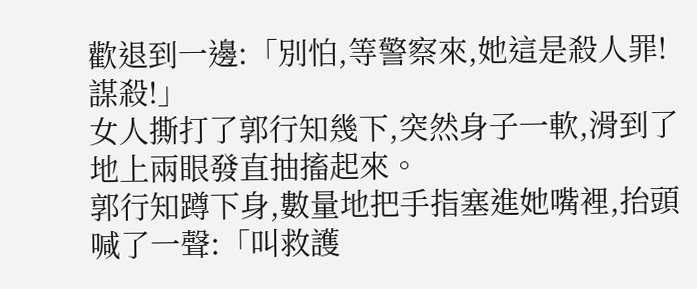歡退到一邊:「別怕,等警察來,她這是殺人罪!謀殺!」
女人撕打了郭行知幾下,突然身子一軟,滑到了地上兩眼發直抽搐起來。
郭行知蹲下身,數量地把手指塞進她嘴裡,抬頭喊了一聲:「叫救護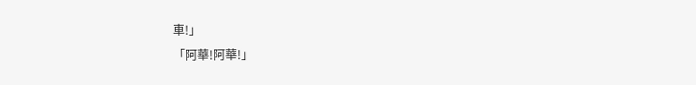車!」
「阿華!阿華!」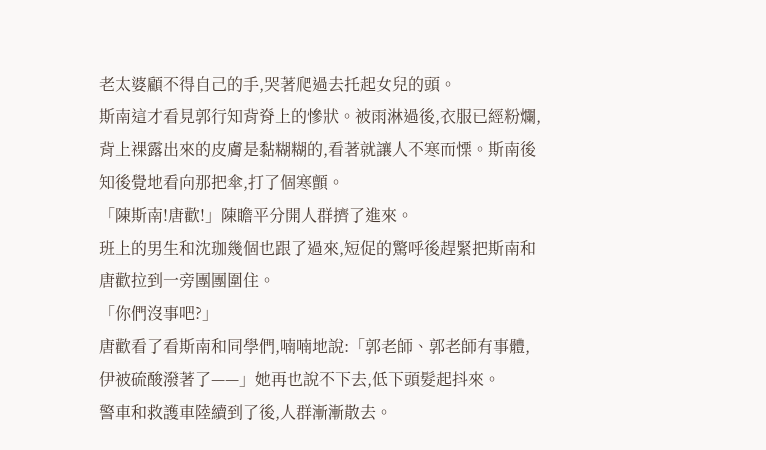老太婆顧不得自己的手,哭著爬過去托起女兒的頭。
斯南這才看見郭行知背脊上的慘狀。被雨淋過後,衣服已經粉爛,背上裸露出來的皮膚是黏糊糊的,看著就讓人不寒而慄。斯南後知後覺地看向那把傘,打了個寒顫。
「陳斯南!唐歡!」陳瞻平分開人群擠了進來。
班上的男生和沈珈幾個也跟了過來,短促的驚呼後趕緊把斯南和唐歡拉到一旁團團圍住。
「你們沒事吧?」
唐歡看了看斯南和同學們,喃喃地說:「郭老師、郭老師有事體,伊被硫酸潑著了——」她再也說不下去,低下頭髮起抖來。
警車和救護車陸續到了後,人群漸漸散去。